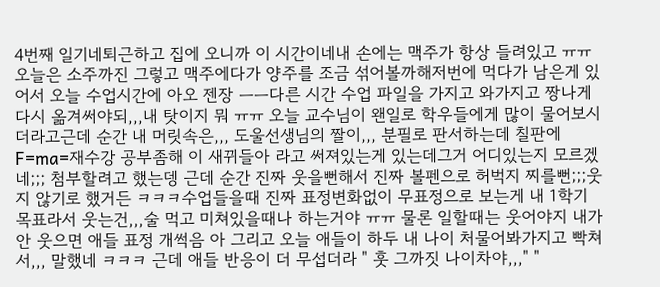4번째 일기네퇴근하고 집에 오니까 이 시간이네내 손에는 맥주가 항상 들려있고 ㅠㅠ오늘은 소주까진 그렇고 맥주에다가 양주를 조금 섞어볼까해저번에 먹다가 남은게 있어서 오늘 수업시간에 아오 젠장 ㅡㅡ다른 시간 수업 파일을 가지고 와가지고 짱나게 다시 옮겨써야되,,,내 탓이지 뭐 ㅠㅠ 오늘 교수님이 왠일로 학우들에게 많이 물어보시더라고근데 순간 내 머릿속은,,, 도울선생님의 짤이,,, 분필로 판서하는데 칠판에 F=ma=재수강 공부좀해 이 새뀌들아 라고 써져있는게 있는데그거 어디있는지 모르겠네;;; 첨부할려고 했는뎅 근데 순간 진짜 웃을뻔해서 진짜 볼펜으로 허벅지 찌를뻔;;;웃지 않기로 했거든 ㅋㅋㅋ수업들을때 진짜 표정변화없이 무표정으로 보는게 내 1학기 목표라서 웃는건,,,술 먹고 미쳐있을때나 하는거야 ㅠㅠ 물론 일할때는 웃어야지 내가 안 웃으면 애들 표정 개썩음 아 그리고 오늘 애들이 하두 내 나이 처물어봐가지고 빡쳐서,,, 말했네 ㅋㅋㅋ 근데 애들 반응이 더 무섭더라 " 훗 그까짓 나이차야,,," "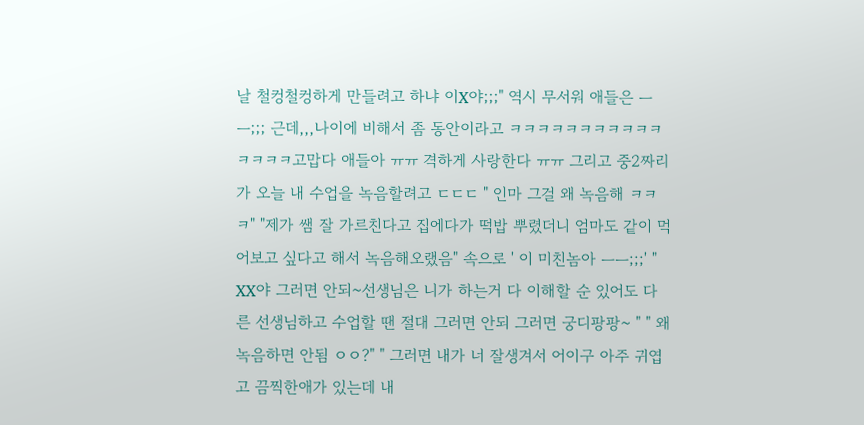날 철컹철컹하게 만들려고 하냐 이X야;;;" 역시 무서워 애들은 ㅡㅡ;;; 근데,,,나이에 비해서 좀 동안이라고 ㅋㅋㅋㅋㅋㅋㅋㅋㅋㅋㅋㅋㅋㅋㅋ고맙다 애들아 ㅠㅠ 격하게 사랑한다 ㅠㅠ 그리고 중2짜리가 오늘 내 수업을 녹음할려고 ㄷㄷㄷ " 인마 그걸 왜 녹음해 ㅋㅋㅋ" "제가 쌤 잘 가르친다고 집에다가 떡밥 뿌렸더니 엄마도 같이 먹어보고 싶다고 해서 녹음해오랬음" 속으로 ' 이 미친놈아 ㅡㅡ;;;' " XX야 그러면 안되~선생님은 니가 하는거 다 이해할 순 있어도 다른 선생님하고 수업할 땐 절대 그러면 안되 그러면 궁디팡팡~ " " 왜 녹음하면 안됨 ㅇㅇ?" " 그러면 내가 너 잘생겨서 어이구 아주 귀엽고 끔찍한애가 있는데 내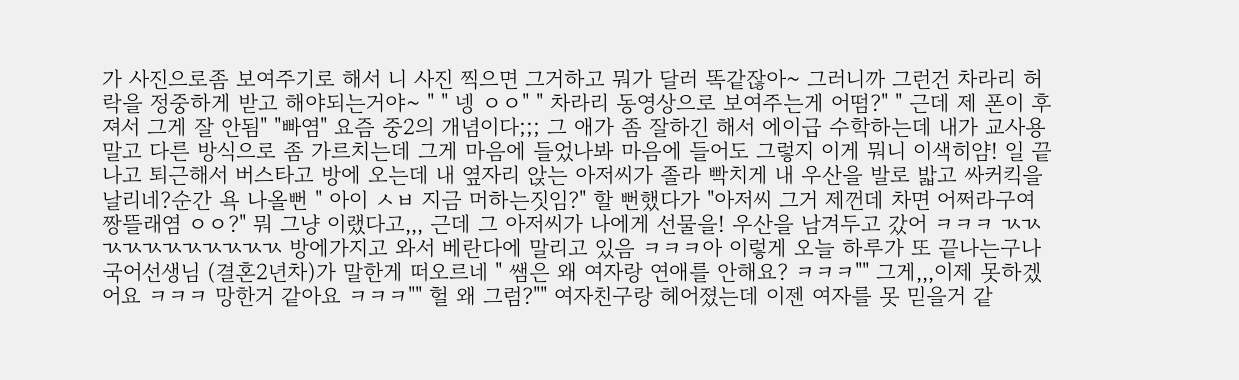가 사진으로좀 보여주기로 해서 니 사진 찍으면 그거하고 뭐가 달러 똑같잖아~ 그러니까 그런건 차라리 허락을 정중하게 받고 해야되는거야~ " " 넹 ㅇㅇ" " 차라리 동영상으로 보여주는게 어떰?" " 근데 제 폰이 후져서 그게 잘 안됨" "빠염" 요즘 중2의 개념이다;;; 그 애가 좀 잘하긴 해서 에이급 수학하는데 내가 교사용말고 다른 방식으로 좀 가르치는데 그게 마음에 들었나봐 마음에 들어도 그렇지 이게 뭐니 이색히얌! 일 끝나고 퇴근해서 버스타고 방에 오는데 내 옆자리 앉는 아저씨가 졸라 빡치게 내 우산을 발로 밟고 싸커킥을 날리네?순간 욕 나올뻔 " 아이 ㅅㅂ 지금 머하는짓임?" 할 뻔했다가 "아저씨 그거 제껀데 차면 어쩌라구여 짱뜰래염 ㅇㅇ?" 뭐 그냥 이랬다고,,, 근데 그 아저씨가 나에게 선물을! 우산을 남겨두고 갔어 ㅋㅋㅋ ㄳㄳㄳㄳㄳㄳㄳㄳㄳㄳㄳ 방에가지고 와서 베란다에 말리고 있음 ㅋㅋㅋ아 이렇게 오늘 하루가 또 끝나는구나 국어선생님 (결혼2년차)가 말한게 떠오르네 " 쌤은 왜 여자랑 연애를 안해요? ㅋㅋㅋ"" 그게,,,이제 못하겠어요 ㅋㅋㅋ 망한거 같아요 ㅋㅋㅋ"" 헐 왜 그럼?"" 여자친구랑 헤어졌는데 이젠 여자를 못 믿을거 같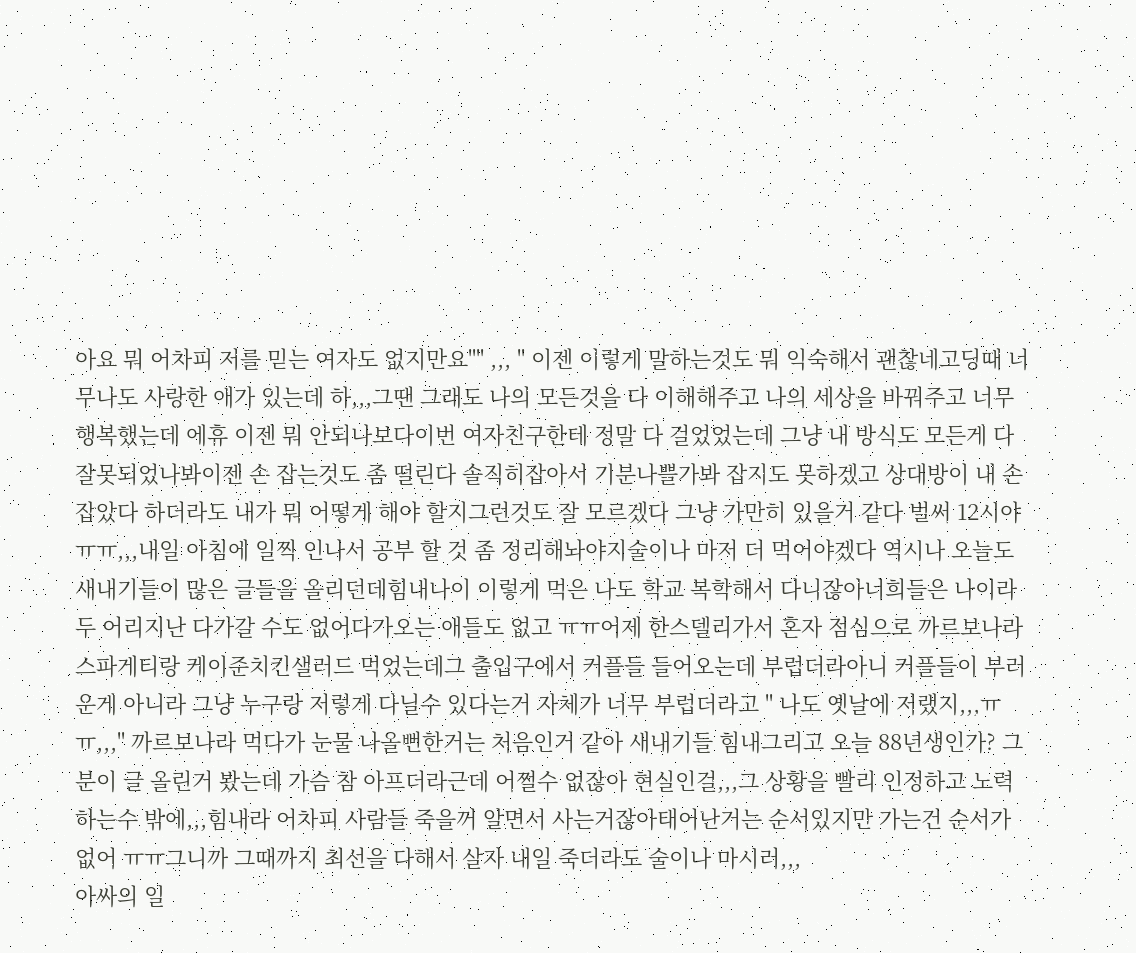아요 뭐 어차피 저를 믿는 여자도 없지만요"" ,,, " 이젠 이렇게 말하는것도 뭐 익숙해서 괜찮네고딩때 너무나도 사랑한 애가 있는데 하,,,그땐 그래도 나의 모든것을 다 이해해주고 나의 세상을 바꿔주고 너무 행복했는데 에휴 이젠 뭐 안되나보다이번 여자친구한테 정말 다 걸었었는데 그냥 내 방식도 모든게 다 잘못되었나봐이젠 손 잡는것도 좀 떨린다 솔직히잡아서 기분나쁠가봐 잡지도 못하겠고 상대방이 내 손 잡았다 하더라도 내가 뭐 어떻게 해야 할지그런것도 잘 모르겠다 그냥 가만히 있을거 같다 벌써 12시야 ㅠㅠ,,,내일 아침에 일찍 인나서 공부 할 것 좀 정리해놔야지술이나 마저 더 먹어야겠다 역시나 오늘도 새내기들이 많은 글들을 올리던데힘내나이 이렇게 먹은 나도 학교 복학해서 다니잖아너희들은 나이라두 어리지난 다가갈 수도 없어다가오는 애들도 없고 ㅠㅠ어제 한스델리가서 혼자 점심으로 까르보나라 스파게티랑 케이준치킨샐러드 먹었는데그 출입구에서 커플들 들어오는데 부럽더라아니 커플들이 부러운게 아니라 그냥 누구랑 저렇게 다닐수 있다는거 자체가 너무 부럽더라고 " 나도 옛날에 저랬지,,,ㅠㅠ,,," 까르보나라 먹다가 눈물 나올뻔한거는 처음인거 같아 새내기들 힘내그리고 오늘 88년생인가? 그 분이 글 올린거 봤는데 가슴 참 아프더라근데 어쩔수 없잖아 현실인걸,,,그 상황을 빨리 인정하고 노력하는수 밖에,,,힘내라 어차피 사람들 죽을꺼 알면서 사는거잖아태어난거는 순서있지만 가는건 순서가 없어 ㅠㅠ그니까 그때까지 최선을 다해서 살자 내일 죽더라도 술이나 마시러,,,
아싸의 일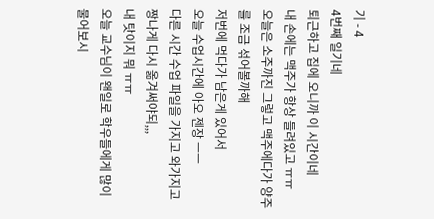기 - 4
4번째 일기네
퇴근하고 집에 오니까 이 시간이네
내 손에는 맥주가 항상 들려있고 ㅠㅠ
오늘은 소주까진 그렇고 맥주에다가 양주를 조금 섞어볼까해
저번에 먹다가 남은게 있어서
오늘 수업시간에 아오 젠장 ㅡㅡ
다른 시간 수업 파일을 가지고 와가지고 짱나게 다시 옮겨써야되,,,
내 탓이지 뭐 ㅠㅠ
오늘 교수님이 왠일로 학우들에게 많이 물어보시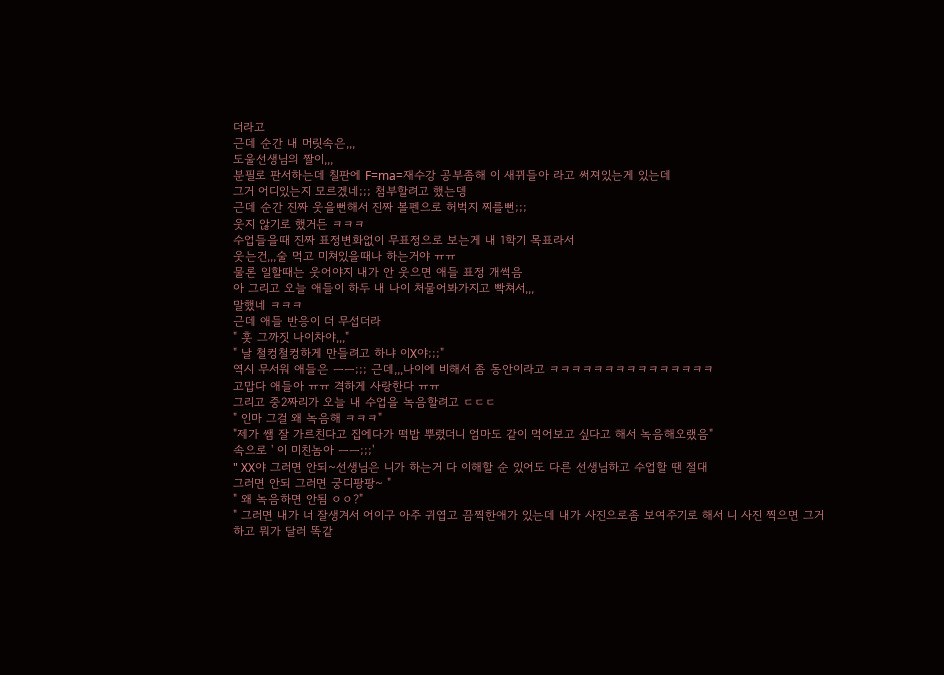더라고
근데 순간 내 머릿속은,,,
도울선생님의 짤이,,,
분필로 판서하는데 칠판에 F=ma=재수강 공부좀해 이 새뀌들아 라고 써져있는게 있는데
그거 어디있는지 모르겠네;;; 첨부할려고 했는뎅
근데 순간 진짜 웃을뻔해서 진짜 볼펜으로 허벅지 찌를뻔;;;
웃지 않기로 했거든 ㅋㅋㅋ
수업들을때 진짜 표정변화없이 무표정으로 보는게 내 1학기 목표라서
웃는건,,,술 먹고 미쳐있을때나 하는거야 ㅠㅠ
물론 일할때는 웃어야지 내가 안 웃으면 애들 표정 개썩음
아 그리고 오늘 애들이 하두 내 나이 처물어봐가지고 빡쳐서,,,
말했네 ㅋㅋㅋ
근데 애들 반응이 더 무섭더라
" 훗 그까짓 나이차야,,,"
" 날 철컹철컹하게 만들려고 하냐 이X야;;;"
역시 무서워 애들은 ㅡㅡ;;; 근데,,,나이에 비해서 좀 동안이라고 ㅋㅋㅋㅋㅋㅋㅋㅋㅋㅋㅋㅋㅋㅋㅋ
고맙다 애들아 ㅠㅠ 격하게 사랑한다 ㅠㅠ
그리고 중2짜리가 오늘 내 수업을 녹음할려고 ㄷㄷㄷ
" 인마 그걸 왜 녹음해 ㅋㅋㅋ"
"제가 쌤 잘 가르친다고 집에다가 떡밥 뿌렸더니 엄마도 같이 먹어보고 싶다고 해서 녹음해오랬음"
속으로 ' 이 미친놈아 ㅡㅡ;;;'
" XX야 그러면 안되~선생님은 니가 하는거 다 이해할 순 있어도 다른 선생님하고 수업할 땐 절대
그러면 안되 그러면 궁디팡팡~ "
" 왜 녹음하면 안됨 ㅇㅇ?"
" 그러면 내가 너 잘생겨서 어이구 아주 귀엽고 끔찍한애가 있는데 내가 사진으로좀 보여주기로 해서 니 사진 찍으면 그거하고 뭐가 달러 똑같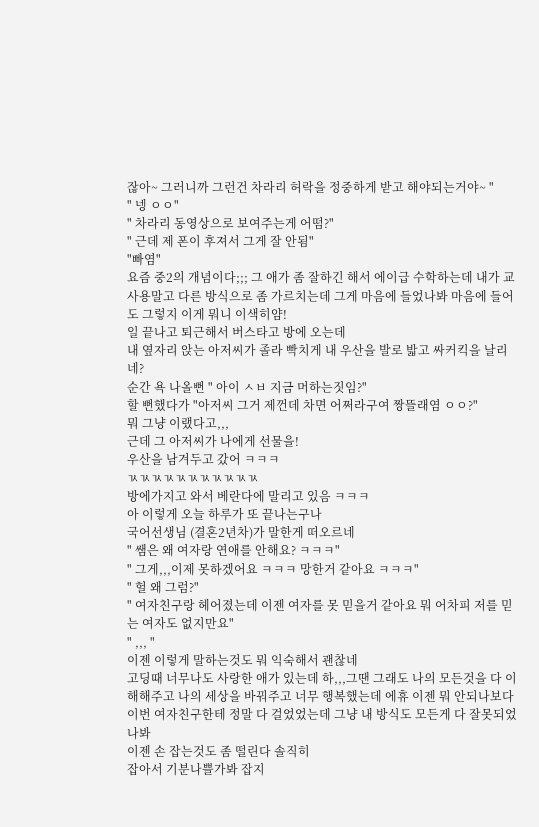잖아~ 그러니까 그런건 차라리 허락을 정중하게 받고 해야되는거야~ "
" 넹 ㅇㅇ"
" 차라리 동영상으로 보여주는게 어떰?"
" 근데 제 폰이 후져서 그게 잘 안됨"
"빠염"
요즘 중2의 개념이다;;; 그 애가 좀 잘하긴 해서 에이급 수학하는데 내가 교사용말고 다른 방식으로 좀 가르치는데 그게 마음에 들었나봐 마음에 들어도 그렇지 이게 뭐니 이색히얌!
일 끝나고 퇴근해서 버스타고 방에 오는데
내 옆자리 앉는 아저씨가 졸라 빡치게 내 우산을 발로 밟고 싸커킥을 날리네?
순간 욕 나올뻔 " 아이 ㅅㅂ 지금 머하는짓임?"
할 뻔했다가 "아저씨 그거 제껀데 차면 어쩌라구여 짱뜰래염 ㅇㅇ?"
뭐 그냥 이랬다고,,,
근데 그 아저씨가 나에게 선물을!
우산을 남겨두고 갔어 ㅋㅋㅋ
ㄳㄳㄳㄳㄳㄳㄳㄳㄳㄳㄳ
방에가지고 와서 베란다에 말리고 있음 ㅋㅋㅋ
아 이렇게 오늘 하루가 또 끝나는구나
국어선생님 (결혼2년차)가 말한게 떠오르네
" 쌤은 왜 여자랑 연애를 안해요? ㅋㅋㅋ"
" 그게,,,이제 못하겠어요 ㅋㅋㅋ 망한거 같아요 ㅋㅋㅋ"
" 헐 왜 그럼?"
" 여자친구랑 헤어졌는데 이젠 여자를 못 믿을거 같아요 뭐 어차피 저를 믿는 여자도 없지만요"
" ,,, "
이젠 이렇게 말하는것도 뭐 익숙해서 괜찮네
고딩때 너무나도 사랑한 애가 있는데 하,,,그땐 그래도 나의 모든것을 다 이해해주고 나의 세상을 바꿔주고 너무 행복했는데 에휴 이젠 뭐 안되나보다
이번 여자친구한테 정말 다 걸었었는데 그냥 내 방식도 모든게 다 잘못되었나봐
이젠 손 잡는것도 좀 떨린다 솔직히
잡아서 기분나쁠가봐 잡지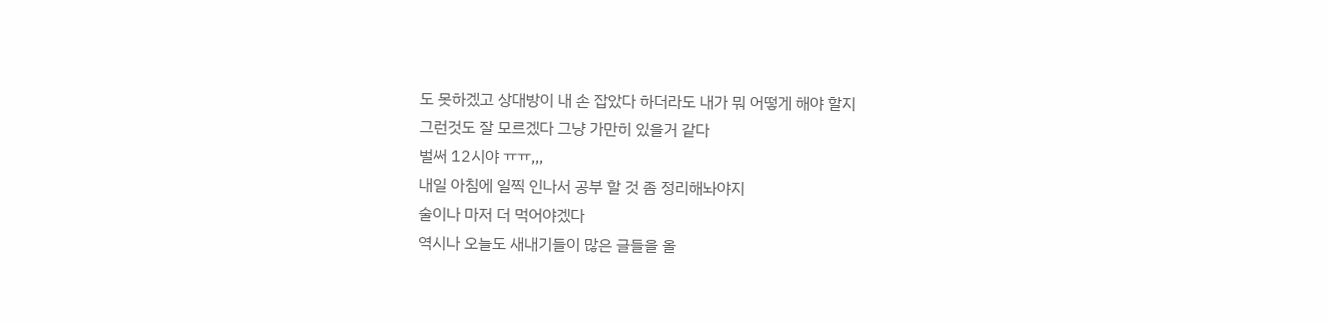도 못하겠고 상대방이 내 손 잡았다 하더라도 내가 뭐 어떻게 해야 할지
그런것도 잘 모르겠다 그냥 가만히 있을거 같다
벌써 12시야 ㅠㅠ,,,
내일 아침에 일찍 인나서 공부 할 것 좀 정리해놔야지
술이나 마저 더 먹어야겠다
역시나 오늘도 새내기들이 많은 글들을 올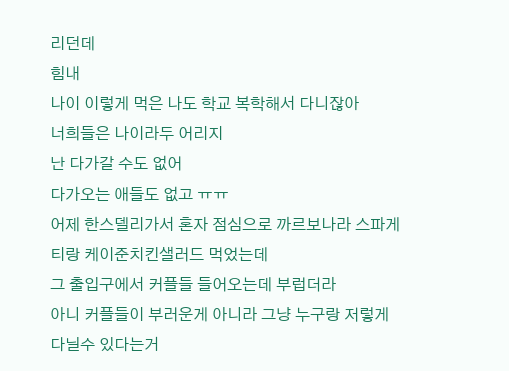리던데
힘내
나이 이렇게 먹은 나도 학교 복학해서 다니잖아
너희들은 나이라두 어리지
난 다가갈 수도 없어
다가오는 애들도 없고 ㅠㅠ
어제 한스델리가서 혼자 점심으로 까르보나라 스파게티랑 케이준치킨샐러드 먹었는데
그 출입구에서 커플들 들어오는데 부럽더라
아니 커플들이 부러운게 아니라 그냥 누구랑 저렇게 다닐수 있다는거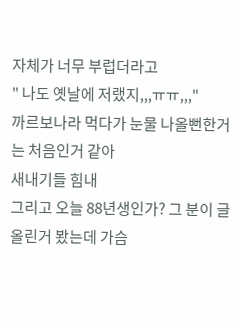자체가 너무 부럽더라고
" 나도 옛날에 저랬지,,,ㅠㅠ,,,"
까르보나라 먹다가 눈물 나올뻔한거는 처음인거 같아
새내기들 힘내
그리고 오늘 88년생인가? 그 분이 글 올린거 봤는데 가슴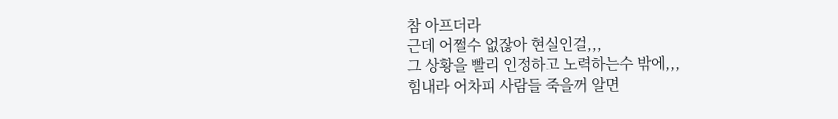참 아프더라
근데 어쩔수 없잖아 현실인걸,,,
그 상황을 빨리 인정하고 노력하는수 밖에,,,
힘내라 어차피 사람들 죽을꺼 알면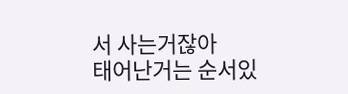서 사는거잖아
태어난거는 순서있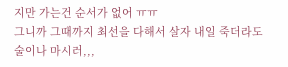지만 가는건 순서가 없어 ㅠㅠ
그니까 그때까지 최선을 다해서 살자 내일 죽더라도
술이나 마시러,,,